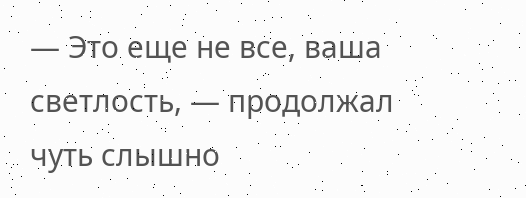— Это еще не все, ваша светлость, — продолжал чуть слышно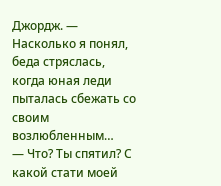Джордж. — Насколько я понял, беда стряслась, когда юная леди пыталась сбежать со своим возлюбленным…
— Что? Ты спятил? С какой стати моей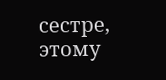сестре, этому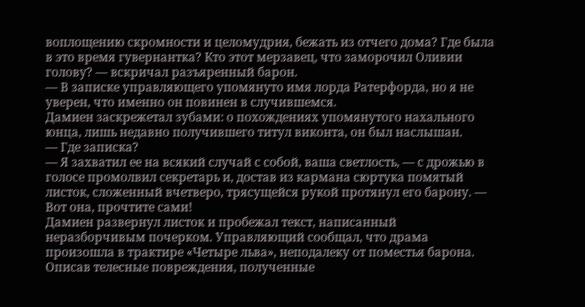воплощению скромности и целомудрия, бежать из отчего дома? Где была в это время гувернантка? Кто этот мерзавец, что заморочил Оливии голову? — вскричал разъяренный барон.
— В записке управляющего упомянуто имя лорда Ратерфорда, но я не уверен, что именно он повинен в случившемся.
Дамиен заскрежетал зубами: о похождениях упомянутого нахального юнца, лишь недавно получившего титул виконта, он был наслышан.
— Где записка?
— Я захватил ее на всякий случай с собой, ваша светлость, — с дрожью в голосе промолвил секретарь и, достав из кармана сюртука помятый листок, сложенный вчетверо, трясущейся рукой протянул его барону. — Вот она, прочтите сами!
Дамиен развернул листок и пробежал текст, написанный неразборчивым почерком. Управляющий сообщал, что драма произошла в трактире «Четыре льва», неподалеку от поместья барона. Описав телесные повреждения, полученные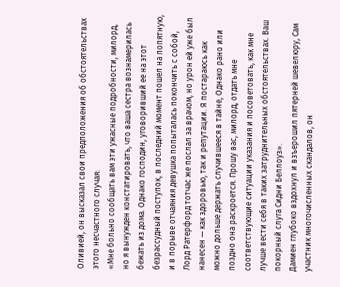Оливией, он высказал свои предположения об обстоятельствах этого несчастного случая:
«Мне больно сообщать вам эти ужасные подробности, милорд, но я вынужден констатировать, что ваша сестра вознамерилась бежать из дома. Однако господин, уговоривший ее на этот безрассудный поступок, в последний момент пошел на попятную, и в порыве отчаяния девушка попыталась покончить с собой, Лорд Ратерфорд тотчас же послал за врачом, но урон ей уже был нанесен — как здоровью, так и репутации. Я постараюсь как можно дольше держать случившееся в тайне, Однако рано или поздно она раскроется. Прошу вас, милорд, отдать мне соответствующие ситуации указания и посоветовать, как мне лучше вести себя в таких затруднительных обстоятельствах. Ваш покорный слуга Сидни Беллоуз».
Дамиен глубоко вздохнул и взъерошил пятерней шевелюру, Сам участник многочисленных скандалов, он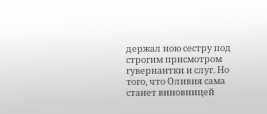держал ною сестру под строгим присмотром гувернантки и слуг. Но того, что Оливия сама станет виновницей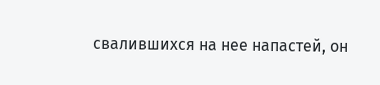свалившихся на нее напастей, он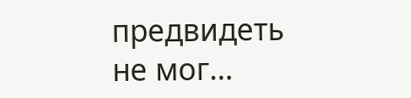предвидеть не мог…